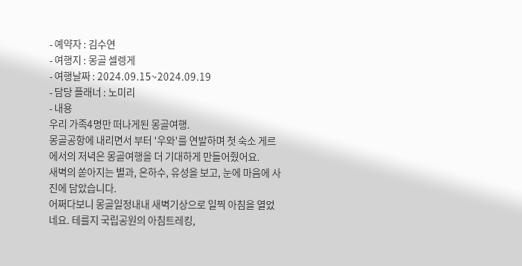- 예약자 : 김수연
- 여행지 : 몽골 셀렝게
- 여행날짜 : 2024.09.15~2024.09.19
- 담당 플래너 : 노미리
- 내용
우리 가족4명만 떠나게된 몽골여행.
몽골공항에 내리면서 부터 '우와'를 연발하며 첫 숙소 게르에서의 저녁은 몽골여행을 더 기대하게 만들어줬어요.
새벽의 쏟아지는 별과, 은하수, 유성을 보고, 눈에 마음에 사진에 담았습니다.
어쩌다보니 몽골일정내내 새벽기상으로 일찍 아침을 열었네요. 테를지 국립공원의 아침트레킹,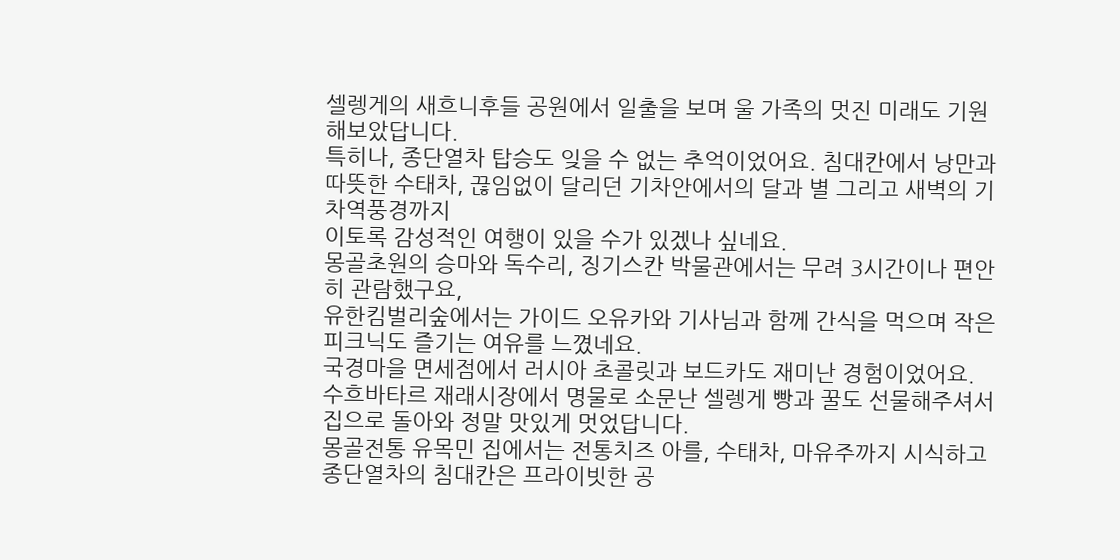셀렝게의 새흐니후들 공원에서 일출을 보며 울 가족의 멋진 미래도 기원해보았답니다.
특히나, 종단열차 탑승도 잊을 수 없는 추억이었어요. 침대칸에서 낭만과 따뜻한 수태차, 끊임없이 달리던 기차안에서의 달과 별 그리고 새벽의 기차역풍경까지
이토록 감성적인 여행이 있을 수가 있겠나 싶네요.
몽골초원의 승마와 독수리, 징기스칸 박물관에서는 무려 3시간이나 편안히 관람했구요,
유한킴벌리숲에서는 가이드 오유카와 기사님과 함께 간식을 먹으며 작은 피크닉도 즐기는 여유를 느꼈네요.
국경마을 면세점에서 러시아 초콜릿과 보드카도 재미난 경험이었어요.
수흐바타르 재래시장에서 명물로 소문난 셀렝게 빵과 꿀도 선물해주셔서 집으로 돌아와 정말 맛있게 멋었답니다.
몽골전통 유목민 집에서는 전통치즈 아를, 수태차, 마유주까지 시식하고
종단열차의 침대칸은 프라이빗한 공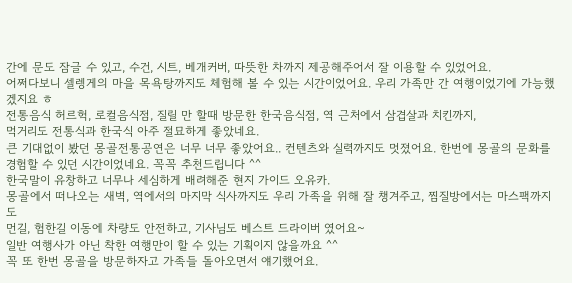간에 문도 잠글 수 있고, 수건, 시트, 베개커버, 따뜻한 차까지 제공해주어서 잘 이용할 수 있었어요.
어쩌다보니 셀렝게의 마을 목욕탕까지도 체험해 볼 수 있는 시간이었어요. 우리 가족만 간 여행이었기에 가능했겠지요 ㅎ
전통음식 허르헉, 로컬음식점, 질릴 만 할때 방문한 한국음식점, 역 근처에서 삼겹살과 치킨까지,
먹거리도 전통식과 한국식 아주 절묘하게 좋았네요.
큰 기대없이 봤던 몽골전통공연은 너무 너무 좋았어요.. 컨텐츠와 실력까지도 멋졌어요. 한번에 몽골의 문화를 경험할 수 있던 시간이었네요. 꼭꼭 추천드립니다 ^^
한국말이 유창하고 너무나 세심하게 배려해준 현지 가이드 오유카.
몽골에서 떠나오는 새벽, 역에서의 마지막 식사까지도 우리 가족을 위해 잘 챙겨주고, 찜질방에서는 마스팩까지도
먼길, 험한길 이동에 차량도 안전하고, 기사님도 베스트 드라이버 였어요~
일반 여행사가 아닌 착한 여행만이 할 수 있는 기획이지 않을까요 ^^
꼭 또 한번 몽골을 방문하자고 가족들 돌아오면서 얘기했어요.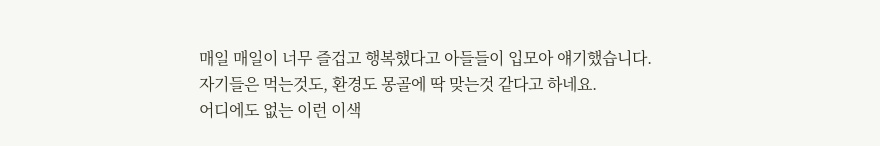매일 매일이 너무 즐겁고 행복했다고 아들들이 입모아 얘기했습니다.
자기들은 먹는것도, 환경도 몽골에 딱 맞는것 같다고 하네요.
어디에도 없는 이런 이색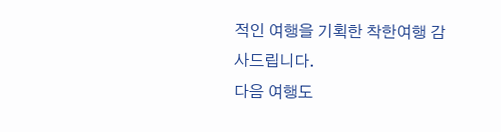적인 여행을 기획한 착한여행 감사드립니다.
다음 여행도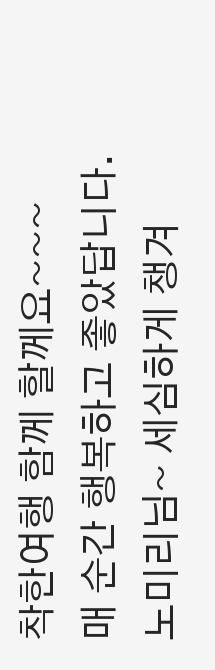착한여행 함께 할께요~~~
매 순간 행복하고 좋았답니다.
노미리님~ 세심하게 챙겨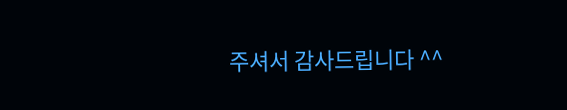주셔서 감사드립니다 ^^